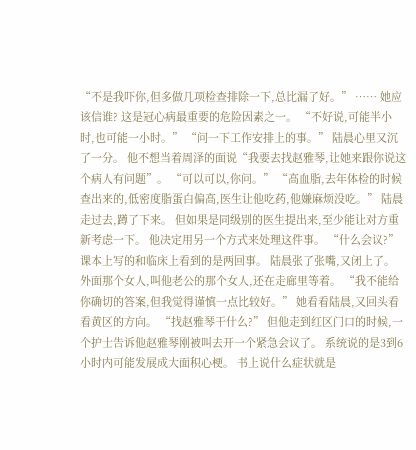“不是我吓你,但多做几项检查排除一下,总比漏了好。” …… 她应该信谁? 这是冠心病最重要的危险因素之一。 “不好说,可能半小时,也可能一小时。” “问一下工作安排上的事。” 陆晨心里又沉了一分。 他不想当着周泽的面说“我要去找赵雅琴,让她来跟你说这个病人有问题”。 “可以可以,你问。” “高血脂,去年体检的时候查出来的,低密度脂蛋白偏高,医生让他吃药,他嫌麻烦没吃。” 陆晨走过去,蹲了下来。 但如果是同级别的医生提出来,至少能让对方重新考虑一下。 他决定用另一个方式来处理这件事。 “什么会议?” 课本上写的和临床上看到的是两回事。 陆晨张了张嘴,又闭上了。 外面那个女人,叫他老公的那个女人,还在走廊里等着。 “我不能给你确切的答案,但我觉得谨慎一点比较好。” 她看看陆晨,又回头看看黄区的方向。 “找赵雅琴干什么?” 但他走到红区门口的时候,一个护士告诉他赵雅琴刚被叫去开一个紧急会议了。 系统说的是3到6小时内可能发展成大面积心梗。 书上说什么症状就是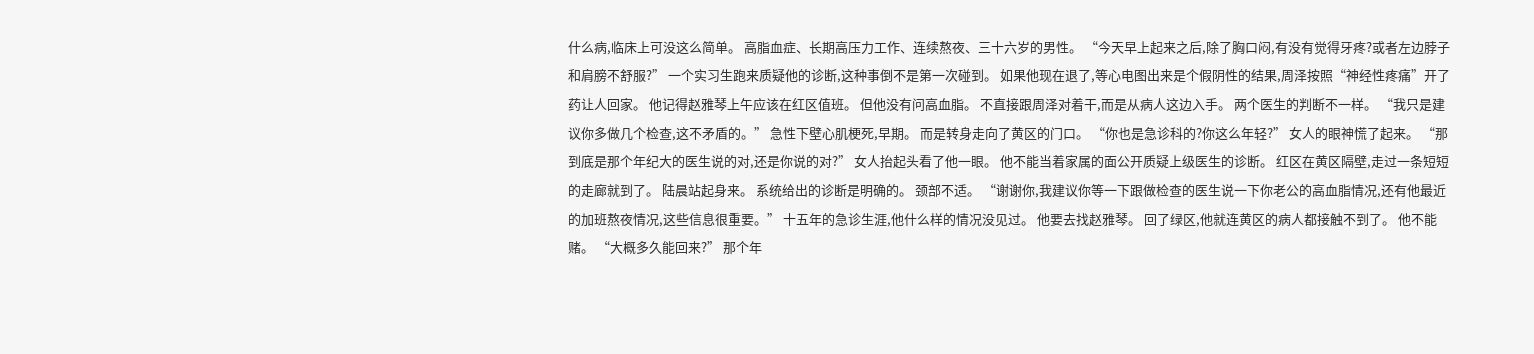什么病,临床上可没这么简单。 高脂血症、长期高压力工作、连续熬夜、三十六岁的男性。 “今天早上起来之后,除了胸口闷,有没有觉得牙疼?或者左边脖子和肩膀不舒服?” 一个实习生跑来质疑他的诊断,这种事倒不是第一次碰到。 如果他现在退了,等心电图出来是个假阴性的结果,周泽按照“神经性疼痛”开了药让人回家。 他记得赵雅琴上午应该在红区值班。 但他没有问高血脂。 不直接跟周泽对着干,而是从病人这边入手。 两个医生的判断不一样。 “我只是建议你多做几个检查,这不矛盾的。” 急性下壁心肌梗死,早期。 而是转身走向了黄区的门口。 “你也是急诊科的?你这么年轻?” 女人的眼神慌了起来。 “那到底是那个年纪大的医生说的对,还是你说的对?” 女人抬起头看了他一眼。 他不能当着家属的面公开质疑上级医生的诊断。 红区在黄区隔壁,走过一条短短的走廊就到了。 陆晨站起身来。 系统给出的诊断是明确的。 颈部不适。 “谢谢你,我建议你等一下跟做检查的医生说一下你老公的高血脂情况,还有他最近的加班熬夜情况,这些信息很重要。” 十五年的急诊生涯,他什么样的情况没见过。 他要去找赵雅琴。 回了绿区,他就连黄区的病人都接触不到了。 他不能赌。 “大概多久能回来?” 那个年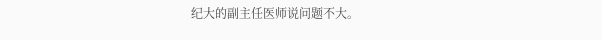纪大的副主任医师说问题不大。